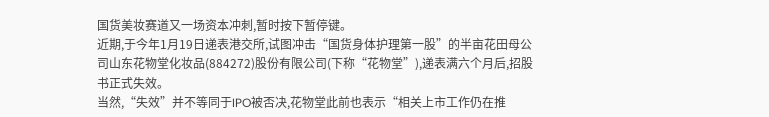国货美妆赛道又一场资本冲刺,暂时按下暂停键。
近期,于今年1月19日递表港交所,试图冲击“国货身体护理第一股”的半亩花田母公司山东花物堂化妆品(884272)股份有限公司(下称“花物堂”),递表满六个月后,招股书正式失效。
当然,“失效”并不等同于IPO被否决,花物堂此前也表示“相关上市工作仍在推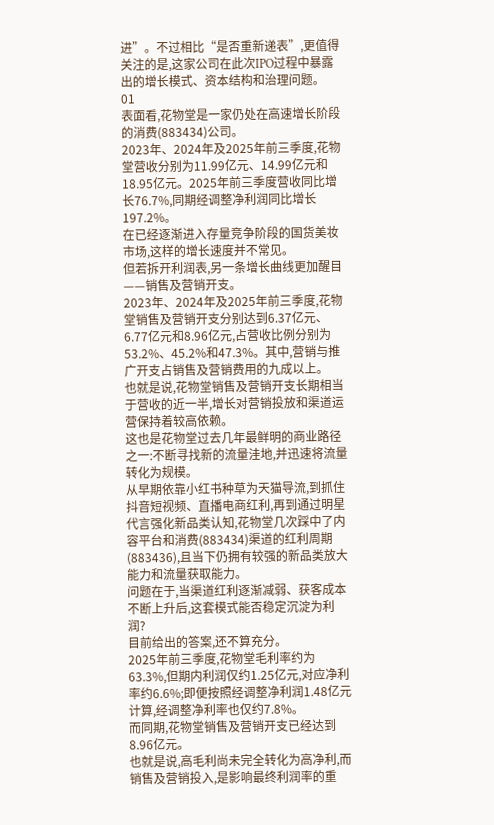进”。不过相比“是否重新递表”,更值得关注的是,这家公司在此次IPO过程中暴露出的增长模式、资本结构和治理问题。
01
表面看,花物堂是一家仍处在高速增长阶段的消费(883434)公司。
2023年、2024年及2025年前三季度,花物堂营收分别为11.99亿元、14.99亿元和18.95亿元。2025年前三季度营收同比增长76.7%,同期经调整净利润同比增长197.2%。
在已经逐渐进入存量竞争阶段的国货美妆市场,这样的增长速度并不常见。
但若拆开利润表,另一条增长曲线更加醒目——销售及营销开支。
2023年、2024年及2025年前三季度,花物堂销售及营销开支分别达到6.37亿元、6.77亿元和8.96亿元,占营收比例分别为53.2%、45.2%和47.3%。其中,营销与推广开支占销售及营销费用的九成以上。
也就是说,花物堂销售及营销开支长期相当于营收的近一半,增长对营销投放和渠道运营保持着较高依赖。
这也是花物堂过去几年最鲜明的商业路径之一:不断寻找新的流量洼地,并迅速将流量转化为规模。
从早期依靠小红书种草为天猫导流,到抓住抖音短视频、直播电商红利,再到通过明星代言强化新品类认知,花物堂几次踩中了内容平台和消费(883434)渠道的红利周期(883436),且当下仍拥有较强的新品类放大能力和流量获取能力。
问题在于,当渠道红利逐渐减弱、获客成本不断上升后,这套模式能否稳定沉淀为利润?
目前给出的答案,还不算充分。
2025年前三季度,花物堂毛利率约为63.3%,但期内利润仅约1.25亿元,对应净利率约6.6%;即便按照经调整净利润1.48亿元计算,经调整净利率也仅约7.8%。
而同期,花物堂销售及营销开支已经达到8.96亿元。
也就是说,高毛利尚未完全转化为高净利,而销售及营销投入,是影响最终利润率的重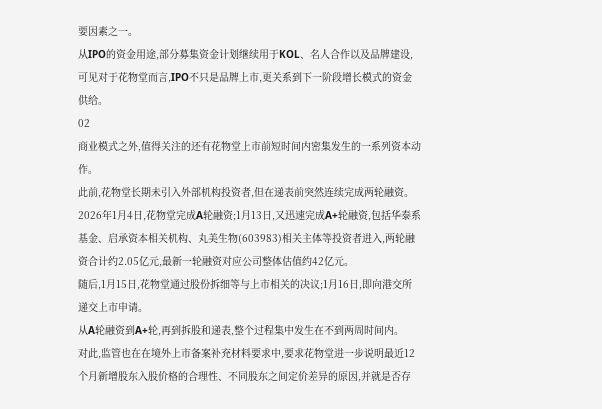要因素之一。
从IPO的资金用途,部分募集资金计划继续用于KOL、名人合作以及品牌建设,可见对于花物堂而言,IPO不只是品牌上市,更关系到下一阶段增长模式的资金供给。
02
商业模式之外,值得关注的还有花物堂上市前短时间内密集发生的一系列资本动作。
此前,花物堂长期未引入外部机构投资者,但在递表前突然连续完成两轮融资。
2026年1月4日,花物堂完成A轮融资;1月13日,又迅速完成A+轮融资,包括华泰系基金、启承资本相关机构、丸美生物(603983)相关主体等投资者进入,两轮融资合计约2.05亿元,最新一轮融资对应公司整体估值约42亿元。
随后,1月15日,花物堂通过股份拆细等与上市相关的决议;1月16日,即向港交所递交上市申请。
从A轮融资到A+轮,再到拆股和递表,整个过程集中发生在不到两周时间内。
对此,监管也在在境外上市备案补充材料要求中,要求花物堂进一步说明最近12个月新增股东入股价格的合理性、不同股东之间定价差异的原因,并就是否存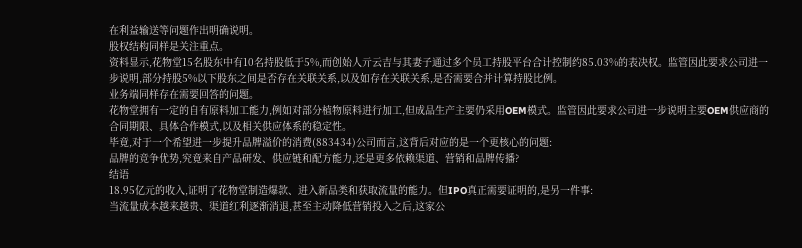在利益输送等问题作出明确说明。
股权结构同样是关注重点。
资料显示,花物堂15名股东中有10名持股低于5%,而创始人亓云吉与其妻子通过多个员工持股平台合计控制约85.03%的表决权。监管因此要求公司进一步说明,部分持股5%以下股东之间是否存在关联关系,以及如存在关联关系,是否需要合并计算持股比例。
业务端同样存在需要回答的问题。
花物堂拥有一定的自有原料加工能力,例如对部分植物原料进行加工,但成品生产主要仍采用OEM模式。监管因此要求公司进一步说明主要OEM供应商的合同期限、具体合作模式,以及相关供应体系的稳定性。
毕竟,对于一个希望进一步提升品牌溢价的消费(883434)公司而言,这背后对应的是一个更核心的问题:
品牌的竞争优势,究竟来自产品研发、供应链和配方能力,还是更多依赖渠道、营销和品牌传播?
结语
18.95亿元的收入,证明了花物堂制造爆款、进入新品类和获取流量的能力。但IPO真正需要证明的,是另一件事:
当流量成本越来越贵、渠道红利逐渐消退,甚至主动降低营销投入之后,这家公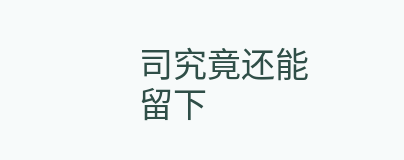司究竟还能留下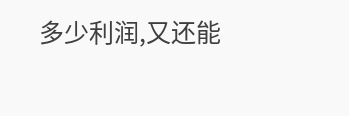多少利润,又还能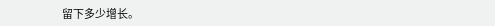留下多少增长。